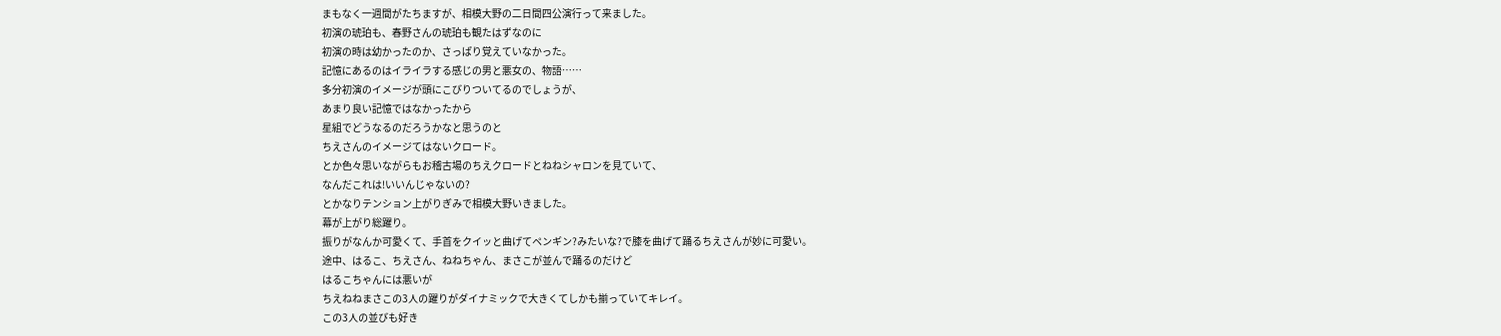まもなく一週間がたちますが、相模大野の二日間四公演行って来ました。
初演の琥珀も、春野さんの琥珀も観たはずなのに
初演の時は幼かったのか、さっぱり覚えていなかった。
記憶にあるのはイライラする感じの男と悪女の、物語……
多分初演のイメージが頭にこびりついてるのでしょうが、
あまり良い記憶ではなかったから
星組でどうなるのだろうかなと思うのと
ちえさんのイメージてはないクロード。
とか色々思いながらもお稽古場のちえクロードとねねシャロンを見ていて、
なんだこれは!いいんじゃないの?
とかなりテンション上がりぎみで相模大野いきました。
幕が上がり総躍り。
振りがなんか可愛くて、手首をクイッと曲げてペンギン?みたいな?で膝を曲げて踊るちえさんが妙に可愛い。
途中、はるこ、ちえさん、ねねちゃん、まさこが並んで踊るのだけど
はるこちゃんには悪いが
ちえねねまさこの3人の躍りがダイナミックで大きくてしかも揃っていてキレイ。
この3人の並びも好き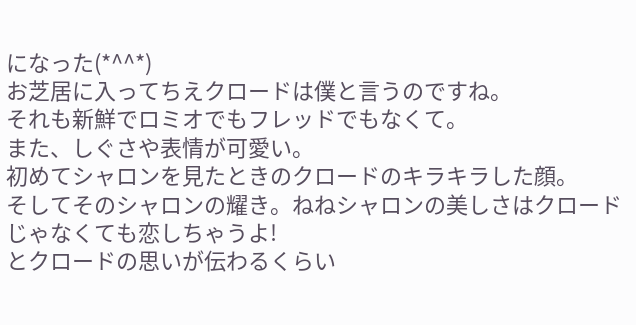になった(*^^*)
お芝居に入ってちえクロードは僕と言うのですね。
それも新鮮でロミオでもフレッドでもなくて。
また、しぐさや表情が可愛い。
初めてシャロンを見たときのクロードのキラキラした顔。
そしてそのシャロンの耀き。ねねシャロンの美しさはクロードじゃなくても恋しちゃうよ!
とクロードの思いが伝わるくらい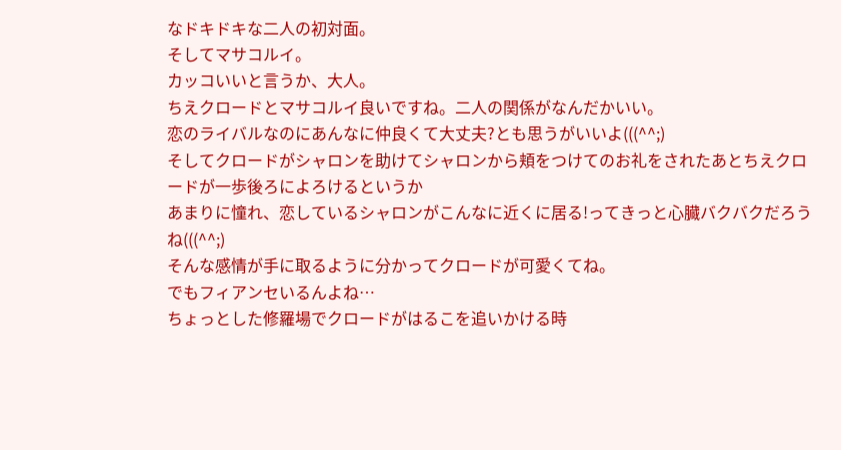なドキドキな二人の初対面。
そしてマサコルイ。
カッコいいと言うか、大人。
ちえクロードとマサコルイ良いですね。二人の関係がなんだかいい。
恋のライバルなのにあんなに仲良くて大丈夫?とも思うがいいよ(((^^;)
そしてクロードがシャロンを助けてシャロンから頬をつけてのお礼をされたあとちえクロードが一歩後ろによろけるというか
あまりに憧れ、恋しているシャロンがこんなに近くに居る!ってきっと心臓バクバクだろうね(((^^;)
そんな感情が手に取るように分かってクロードが可愛くてね。
でもフィアンセいるんよね…
ちょっとした修羅場でクロードがはるこを追いかける時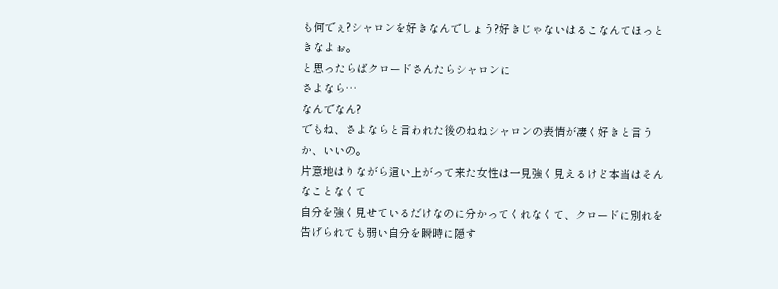も何でぇ?シャロンを好きなんでしょう?好きじゃないはるこなんてほっときなよぉ。
と思ったらばクロードさんたらシャロンに
さよなら…
なんでなん?
でもね、さよならと言われた後のねねシャロンの表情が凄く好きと言うか、いいの。
片意地はりながら這い上がって来た女性は一見強く見えるけど本当はそんなことなくて
自分を強く見せているだけなのに分かってくれなくて、クロードに別れを告げられても弱い自分を瞬時に隠す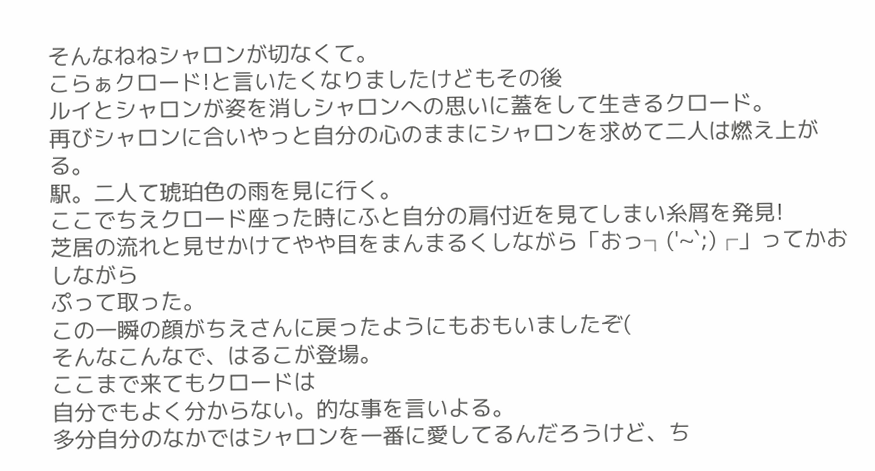そんなねねシャロンが切なくて。
こらぁクロード!と言いたくなりましたけどもその後
ルイとシャロンが姿を消しシャロンへの思いに蓋をして生きるクロード。
再びシャロンに合いやっと自分の心のままにシャロンを求めて二人は燃え上がる。
駅。二人て琥珀色の雨を見に行く。
ここでちえクロード座った時にふと自分の肩付近を見てしまい糸屑を発見!
芝居の流れと見せかけてやや目をまんまるくしながら「おっ┐('~`;)┌」ってかおしながら
ぷって取った。
この一瞬の顔がちえさんに戻ったようにもおもいましたぞ(
そんなこんなで、はるこが登場。
ここまで来てもクロードは
自分でもよく分からない。的な事を言いよる。
多分自分のなかではシャロンを一番に愛してるんだろうけど、ち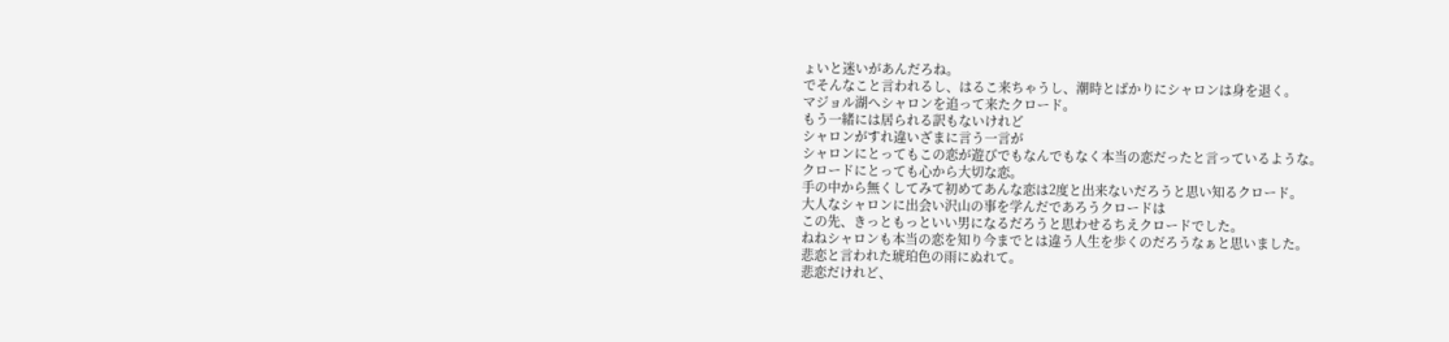ょいと迷いがあんだろね。
でそんなこと言われるし、はるこ来ちゃうし、潮時とばかりにシャロンは身を退く。
マジョル湖へシャロンを追って来たクロード。
もう一緒には居られる訳もないけれど
シャロンがすれ違いざまに言う一言が
シャロンにとってもこの恋が遊びでもなんでもなく本当の恋だったと言っているような。
クロードにとっても心から大切な恋。
手の中から無くしてみて初めてあんな恋は2度と出来ないだろうと思い知るクロード。
大人なシャロンに出会い沢山の事を学んだであろうクロードは
この先、きっともっといい男になるだろうと思わせるちえクロードでした。
ねねシャロンも本当の恋を知り今までとは違う人生を歩くのだろうなぁと思いました。
悲恋と言われた琥珀色の雨にぬれて。
悲恋だけれど、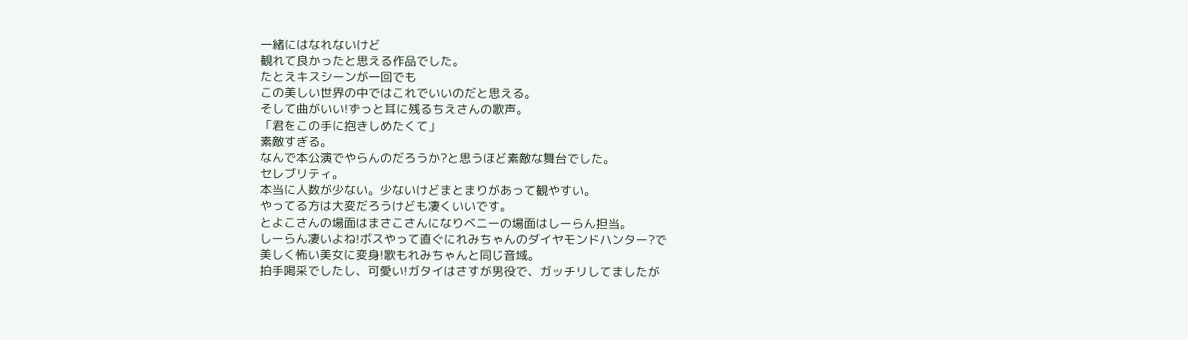一緒にはなれないけど
観れて良かったと思える作品でした。
たとえキスシーンが一回でも
この美しい世界の中ではこれでいいのだと思える。
そして曲がいい!ずっと耳に残るちえさんの歌声。
「君をこの手に抱きしめたくて」
素敵すぎる。
なんで本公演でやらんのだろうか?と思うほど素敵な舞台でした。
セレブリティ。
本当に人数が少ない。少ないけどまとまりがあって観やすい。
やってる方は大変だろうけども凄くいいです。
とよこさんの場面はまさこさんになりベニーの場面はしーらん担当。
しーらん凄いよね!ボスやって直ぐにれみちゃんのダイヤモンドハンター?で
美しく怖い美女に変身!歌もれみちゃんと同じ音域。
拍手喝采でしたし、可愛い!ガタイはさすが男役で、ガッチリしてましたが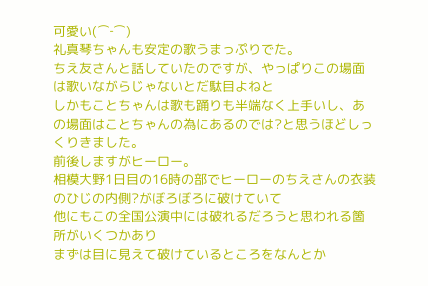可愛い(⌒‐⌒)
礼真琴ちゃんも安定の歌うまっぷりでた。
ちえ友さんと話していたのですが、やっぱりこの場面は歌いながらじゃないとだ駄目よねと
しかもことちゃんは歌も踊りも半端なく上手いし、あの場面はことちゃんの為にあるのでは?と思うほどしっくりきました。
前後しますがヒーロー。
相模大野1日目の16時の部でヒーローのちえさんの衣装のひじの内側?がぼろぼろに破けていて
他にもこの全国公演中には破れるだろうと思われる箇所がいくつかあり
まずは目に見えて破けているところをなんとか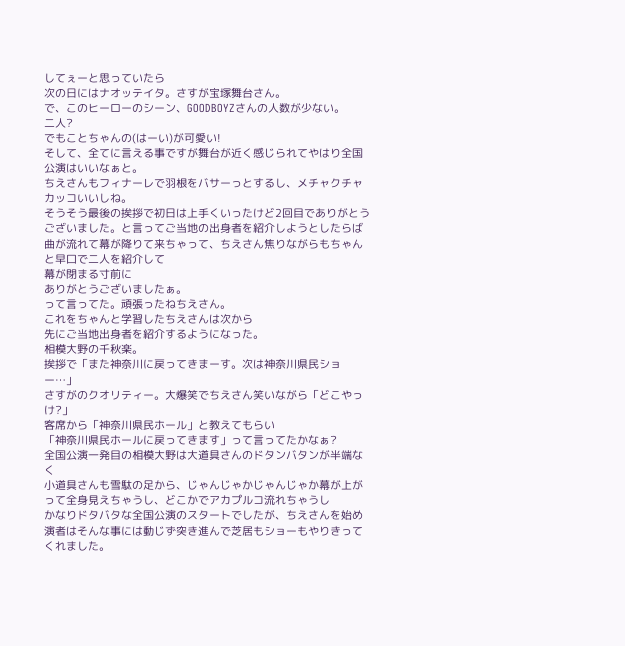してぇーと思っていたら
次の日にはナオッテイタ。さすが宝塚舞台さん。
で、このヒーローのシーン、GOODBOYZさんの人数が少ない。
二人?
でもことちゃんの(はーい)が可愛い!
そして、全てに言える事ですが舞台が近く感じられてやはり全国公演はいいなぁと。
ちえさんもフィナーレで羽根をバサーっとするし、メチャクチャカッコいいしね。
そうそう最後の挨拶で初日は上手くいったけど2回目でありがとうございました。と言ってご当地の出身者を紹介しようとしたらば
曲が流れて幕が降りて来ちゃって、ちえさん焦りながらもちゃんと早口で二人を紹介して
幕が閉まる寸前に
ありがとうございましたぁ。
って言ってた。頑張ったねちえさん。
これをちゃんと学習したちえさんは次から
先にご当地出身者を紹介するようになった。
相模大野の千秋楽。
挨拶で「また神奈川に戻ってきまーす。次は神奈川県民ショー…」
さすがのクオリティー。大爆笑でちえさん笑いながら「どこやっけ?」
客席から「神奈川県民ホール」と教えてもらい
「神奈川県民ホールに戻ってきます」って言ってたかなぁ?
全国公演一発目の相模大野は大道具さんのドタンバタンが半端なく
小道具さんも雪駄の足から、じゃんじゃかじゃんじゃか幕が上がって全身見えちゃうし、どこかでアカプルコ流れちゃうし
かなりドタバタな全国公演のスタートでしたが、ちえさんを始め演者はそんな事には動じず突き進んで芝居もショーもやりきってくれました。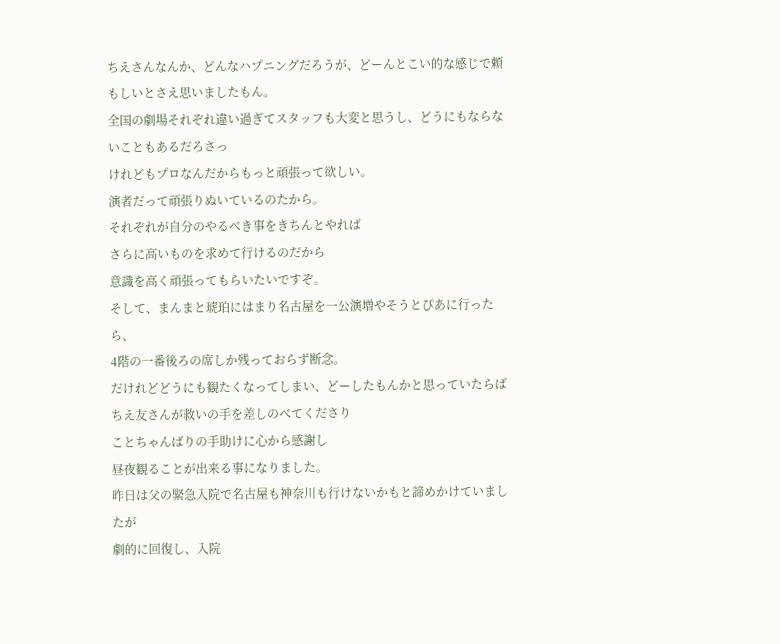ちえさんなんか、どんなハプニングだろうが、どーんとこい的な感じで頼もしいとさえ思いましたもん。
全国の劇場それぞれ違い過ぎてスタッフも大変と思うし、どうにもならないこともあるだろさっ
けれどもプロなんだからもっと頑張って欲しい。
演者だって頑張りぬいているのたから。
それぞれが自分のやるべき事をきちんとやれば
さらに高いものを求めて行けるのだから
意識を高く頑張ってもらいたいですぞ。
そして、まんまと琥珀にはまり名古屋を一公演増やそうとぴあに行ったら、
4階の一番後ろの席しか残っておらず断念。
だけれどどうにも観たくなってしまい、どーしたもんかと思っていたらば
ちえ友さんが救いの手を差しのべてくださり
ことちゃんばりの手助けに心から感謝し
昼夜観ることが出来る事になりました。
昨日は父の緊急入院で名古屋も神奈川も行けないかもと諦めかけていましたが
劇的に回復し、入院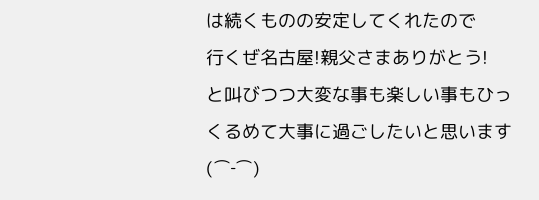は続くものの安定してくれたので
行くぜ名古屋!親父さまありがとう!
と叫びつつ大変な事も楽しい事もひっくるめて大事に過ごしたいと思います(⌒‐⌒)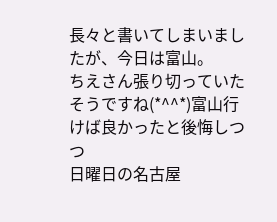長々と書いてしまいましたが、今日は富山。
ちえさん張り切っていたそうですね(*^^*)富山行けば良かったと後悔しつつ
日曜日の名古屋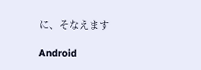に、そなえます

Android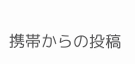携帯からの投稿